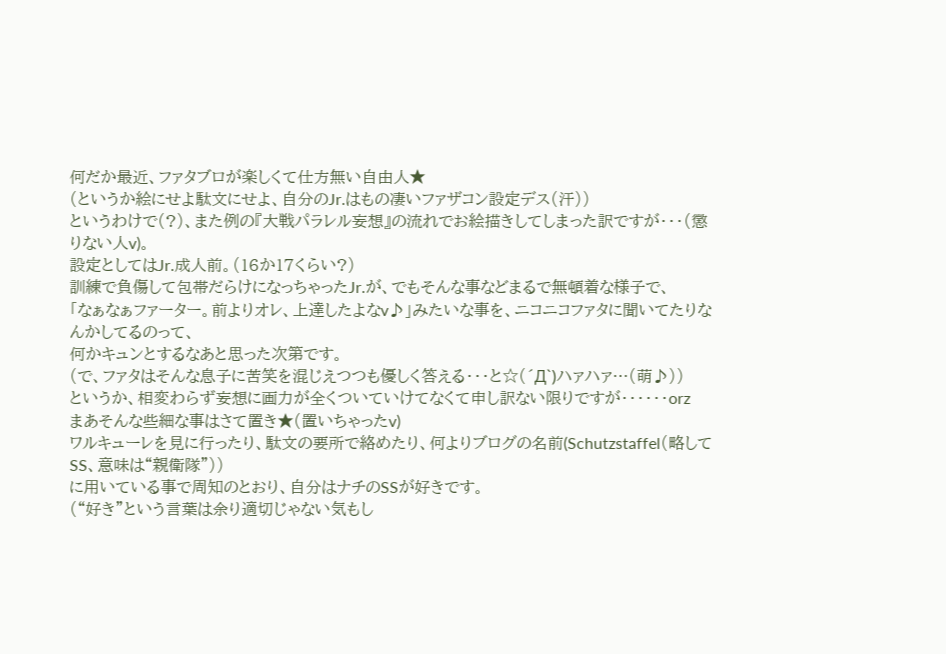何だか最近、ファタブロが楽しくて仕方無い自由人★
(というか絵にせよ駄文にせよ、自分のJr.はもの凄いファザコン設定デス(汗))
というわけで(?)、また例の『大戦パラレル妄想』の流れでお絵描きしてしまった訳ですが・・・(懲りない人v)。
設定としてはJr.成人前。(16か17くらい?)
訓練で負傷して包帯だらけになっちゃったJr.が、でもそんな事などまるで無頓着な様子で、
「なぁなぁファーター。前よりオレ、上達したよなv♪」みたいな事を、ニコニコファタに聞いてたりなんかしてるのって、
何かキュンとするなあと思った次第です。
(で、ファタはそんな息子に苦笑を混じえつつも優しく答える・・・と☆(´Д`)ハァハァ…(萌♪))
というか、相変わらず妄想に画力が全くついていけてなくて申し訳ない限りですが・・・・・・orz
まあそんな些細な事はさて置き★(置いちゃったv)
ワルキューレを見に行ったり、駄文の要所で絡めたり、何よりブログの名前(Schutzstaffel(略してSS、意味は“親衛隊”))
に用いている事で周知のとおり、自分はナチのSSが好きです。
(“好き”という言葉は余り適切じゃない気もし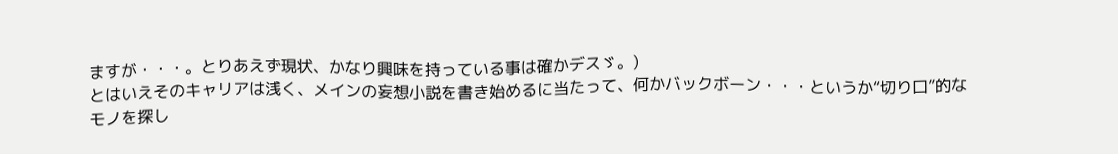ますが・・・。とりあえず現状、かなり興味を持っている事は確かデスゞ。)
とはいえそのキャリアは浅く、メインの妄想小説を書き始めるに当たって、何かバックボーン・・・というか“切り口”的な
モノを探し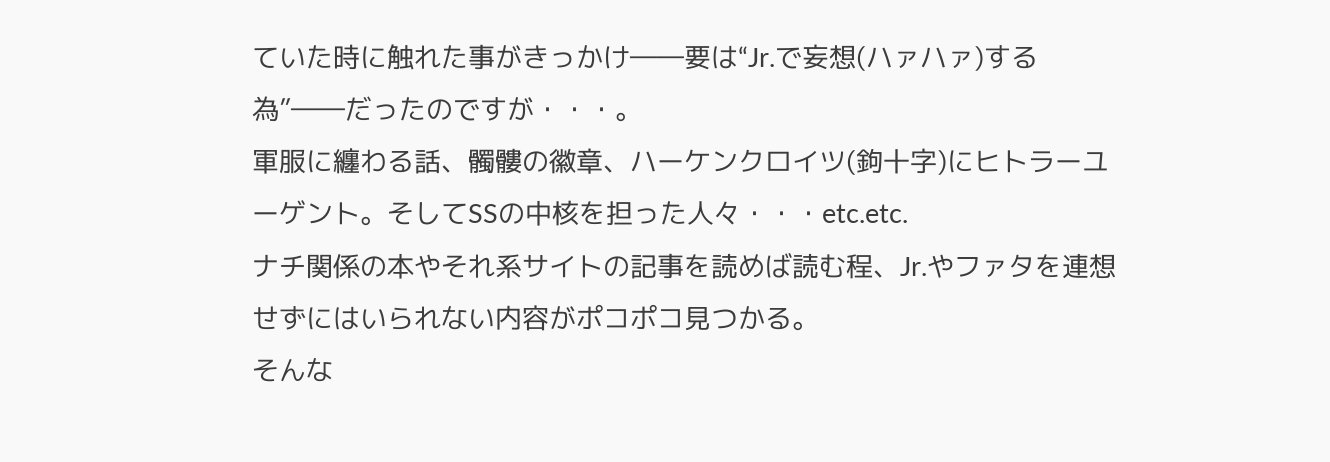ていた時に触れた事がきっかけ――要は“Jr.で妄想(ハァハァ)する為”――だったのですが・・・。
軍服に纏わる話、髑髏の徽章、ハーケンクロイツ(鉤十字)にヒトラーユーゲント。そしてSSの中核を担った人々・・・etc.etc.
ナチ関係の本やそれ系サイトの記事を読めば読む程、Jr.やファタを連想せずにはいられない内容がポコポコ見つかる。
そんな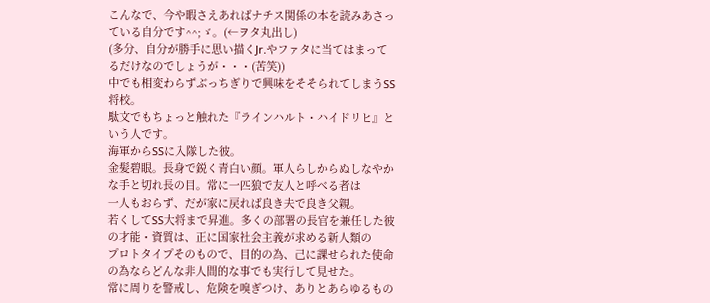こんなで、今や暇さえあればナチス関係の本を読みあさっている自分です^^;ゞ。(←ヲタ丸出し)
(多分、自分が勝手に思い描くJr.やファタに当てはまってるだけなのでしょうが・・・(苦笑))
中でも相変わらずぶっちぎりで興味をそそられてしまうSS将校。
駄文でもちょっと触れた『ラインハルト・ハイドリヒ』という人です。
海軍からSSに入隊した彼。
金髪碧眼。長身で鋭く青白い顔。軍人らしからぬしなやかな手と切れ長の目。常に一匹狼で友人と呼べる者は
一人もおらず、だが家に戻れば良き夫で良き父親。
若くしてSS大将まで昇進。多くの部署の長官を兼任した彼の才能・資質は、正に国家社会主義が求める新人類の
プロトタイプそのもので、目的の為、己に課せられた使命の為ならどんな非人間的な事でも実行して見せた。
常に周りを警戒し、危険を嗅ぎつけ、ありとあらゆるもの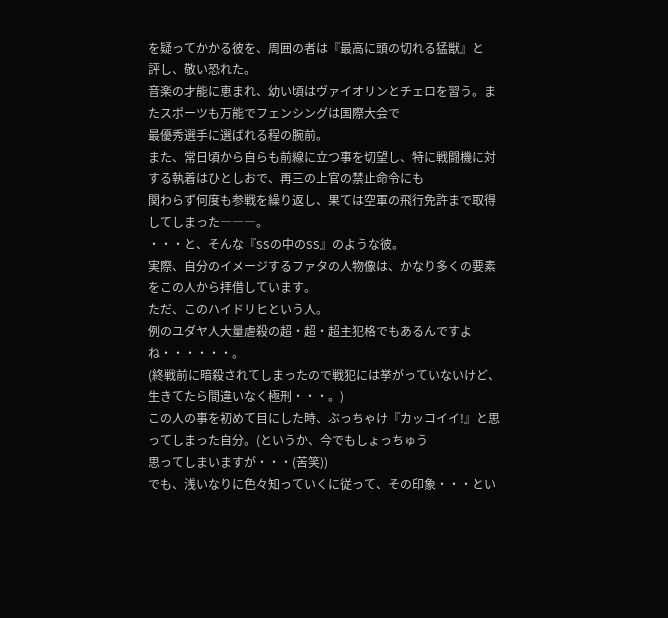を疑ってかかる彼を、周囲の者は『最高に頭の切れる猛獣』と
評し、敬い恐れた。
音楽の才能に恵まれ、幼い頃はヴァイオリンとチェロを習う。またスポーツも万能でフェンシングは国際大会で
最優秀選手に選ばれる程の腕前。
また、常日頃から自らも前線に立つ事を切望し、特に戦闘機に対する執着はひとしおで、再三の上官の禁止命令にも
関わらず何度も参戦を繰り返し、果ては空軍の飛行免許まで取得してしまった―――。
・・・と、そんな『SSの中のSS』のような彼。
実際、自分のイメージするファタの人物像は、かなり多くの要素をこの人から拝借しています。
ただ、このハイドリヒという人。
例のユダヤ人大量虐殺の超・超・超主犯格でもあるんですよね・・・・・・。
(終戦前に暗殺されてしまったので戦犯には挙がっていないけど、生きてたら間違いなく極刑・・・。)
この人の事を初めて目にした時、ぶっちゃけ『カッコイイ!』と思ってしまった自分。(というか、今でもしょっちゅう
思ってしまいますが・・・(苦笑))
でも、浅いなりに色々知っていくに従って、その印象・・・とい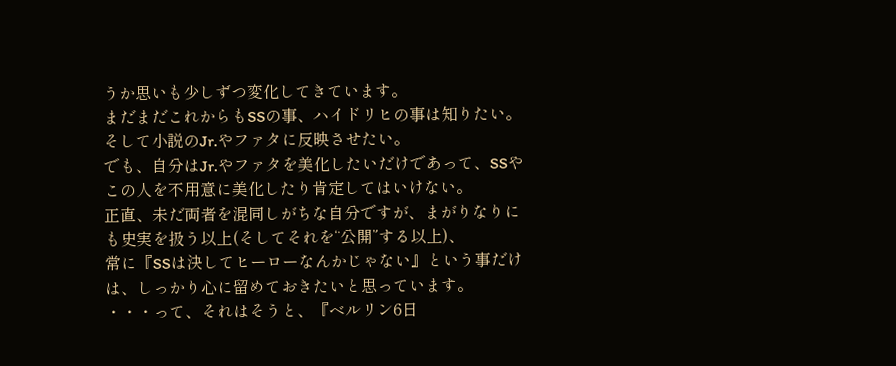うか思いも少しずつ変化してきています。
まだまだこれからもSSの事、ハイドリヒの事は知りたい。
そして小説のJr.やファタに反映させたい。
でも、自分はJr.やファタを美化したいだけであって、SSやこの人を不用意に美化したり肯定してはいけない。
正直、未だ両者を混同しがちな自分ですが、まがりなりにも史実を扱う以上(そしてそれを“公開”する以上)、
常に『SSは決してヒーローなんかじゃない』という事だけは、しっかり心に留めておきたいと思っています。
・・・って、それはそうと、『ベルリン6日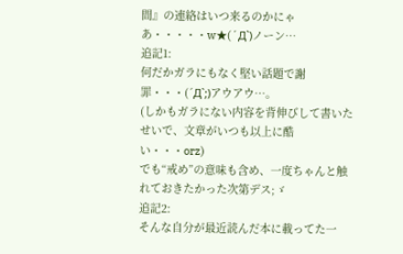間』の連絡はいつ来るのかにゃあ・・・・・w★(´Д`)ノーン…
追記1:
何だかガラにもなく堅い話題で謝罪・・・(´Д`;)アウアウ…。
(しかもガラにない内容を背伸びして書いたせいで、文章がいつも以上に酷い・・・orz)
でも“戒め”の意味も含め、一度ちゃんと触れておきたかった次第デス;ゞ
追記2:
そんな自分が最近読んだ本に載ってた一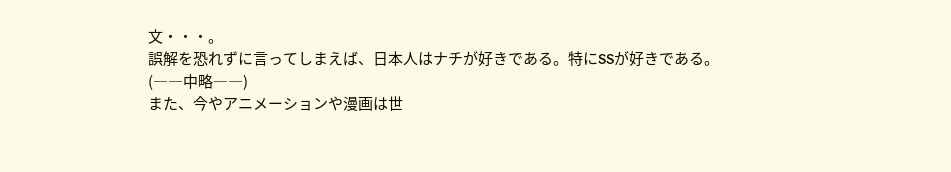文・・・。
誤解を恐れずに言ってしまえば、日本人はナチが好きである。特にSSが好きである。
(――中略――)
また、今やアニメーションや漫画は世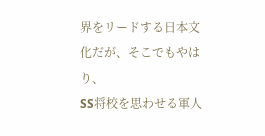界をリードする日本文化だが、そこでもやはり、
SS将校を思わせる軍人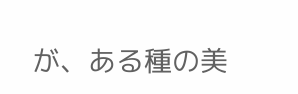が、ある種の美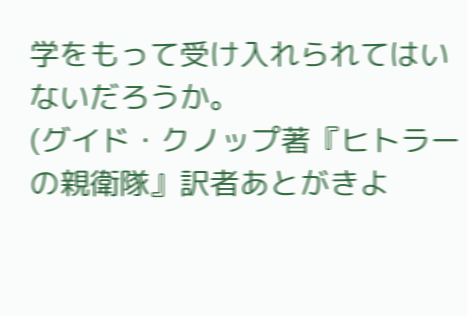学をもって受け入れられてはいないだろうか。
(グイド・クノップ著『ヒトラーの親衛隊』訳者あとがきよ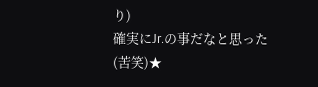り)
確実にJr.の事だなと思った(苦笑)★